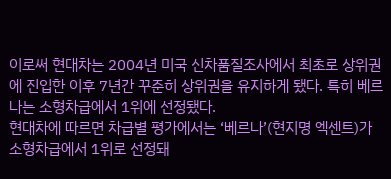이로써 현대차는 2004년 미국 신차품질조사에서 최초로 상위권에 진입한 이후 7년간 꾸준히 상위권을 유지하게 됐다. 특히 베르나는 소형차급에서 1위에 선정됐다.
현대차에 따르면 차급별 평가에서는 ‘베르나’(현지명 엑센트)가 소형차급에서 1위로 선정돼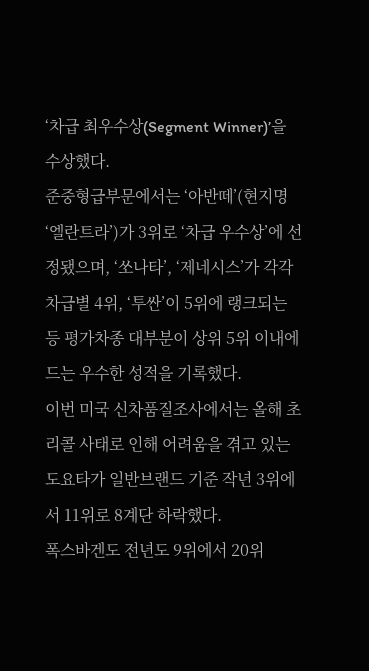‘차급 최우수상(Segment Winner)’을 수상했다.
준중형급부문에서는 ‘아반떼’(현지명 ‘엘란트라’)가 3위로 ‘차급 우수상’에 선정됐으며, ‘쏘나타’, ‘제네시스’가 각각 차급별 4위, ‘투싼’이 5위에 랭크되는 등 평가차종 대부분이 상위 5위 이내에 드는 우수한 성적을 기록했다.
이번 미국 신차품질조사에서는 올해 초 리콜 사태로 인해 어려움을 겪고 있는 도요타가 일반브랜드 기준 작년 3위에서 11위로 8계단 하락했다.
폭스바겐도 전년도 9위에서 20위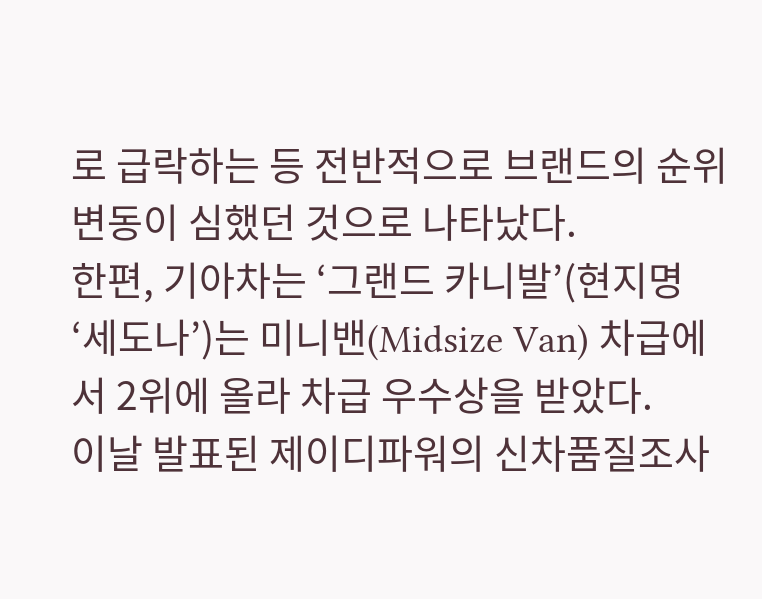로 급락하는 등 전반적으로 브랜드의 순위변동이 심했던 것으로 나타났다.
한편, 기아차는 ‘그랜드 카니발’(현지명 ‘세도나’)는 미니밴(Midsize Van) 차급에서 2위에 올라 차급 우수상을 받았다.
이날 발표된 제이디파워의 신차품질조사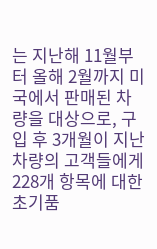는 지난해 11월부터 올해 2월까지 미국에서 판매된 차량을 대상으로, 구입 후 3개월이 지난 차량의 고객들에게 228개 항목에 대한 초기품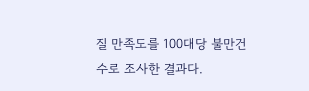질 만족도를 100대당 불만건수로 조사한 결과다.